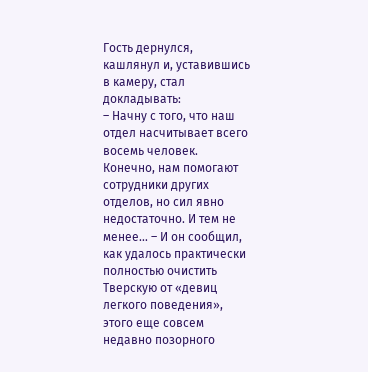Гость дернулся, кашлянул и, уставившись в камеру, стал докладывать:
– Начну с того, что наш отдел насчитывает всего восемь человек. Конечно, нам помогают сотрудники других отделов, но сил явно недостаточно. И тем не менее… – И он сообщил, как удалось практически полностью очистить Тверскую от «девиц легкого поведения», этого еще совсем недавно позорного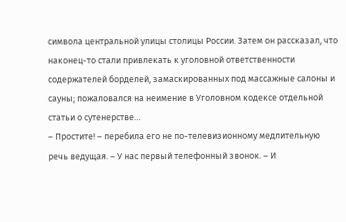символа центральной улицы столицы России. Затем он рассказал, что наконец-то стали привлекать к уголовной ответственности содержателей борделей, замаскированных под массажные салоны и сауны; пожаловался на неимение в Уголовном кодексе отдельной статьи о сутенерстве…
– Простите! – перебила его не по-телевизионному медлительную речь ведущая. – У нас первый телефонный звонок. – И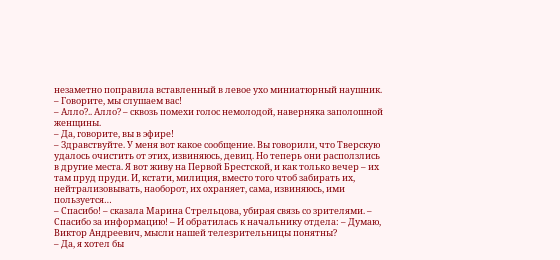незаметно поправила вставленный в левое ухо миниатюрный наушник. – Говорите, мы слушаем вас!
– Алло?.. Алло? – сквозь помехи голос немолодой, наверняка заполошной женщины.
– Да, говорите, вы в эфире!
– Здравствуйте. У меня вот какое сообщение. Вы говорили, что Тверскую удалось очистить от этих, извиняюсь, девиц. Но теперь они расползлись в другие места. Я вот живу на Первой Брестской, и как только вечер – их там пруд пруди. И, кстати, милиция, вместо того чтоб забирать их, нейтрализовывать, наоборот, их охраняет, сама, извиняюсь, ими пользуется…
– Спасибо! – сказала Марина Стрельцова, убирая связь со зрителями. – Спасибо за информацию! – И обратилась к начальнику отдела: – Думаю, Виктор Андреевич, мысли нашей телезрительницы понятны?
– Да, я хотел бы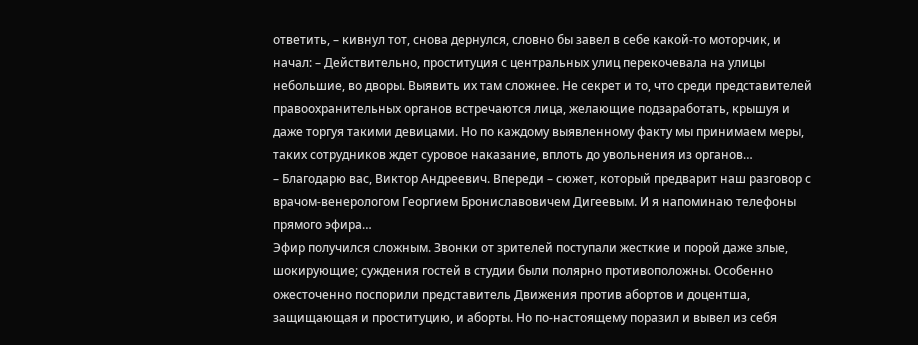ответить, – кивнул тот, снова дернулся, словно бы завел в себе какой-то моторчик, и начал: – Действительно, проституция с центральных улиц перекочевала на улицы небольшие, во дворы. Выявить их там сложнее. Не секрет и то, что среди представителей правоохранительных органов встречаются лица, желающие подзаработать, крышуя и даже торгуя такими девицами. Но по каждому выявленному факту мы принимаем меры, таких сотрудников ждет суровое наказание, вплоть до увольнения из органов…
– Благодарю вас, Виктор Андреевич. Впереди – сюжет, который предварит наш разговор с врачом-венерологом Георгием Брониславовичем Дигеевым. И я напоминаю телефоны прямого эфира…
Эфир получился сложным. Звонки от зрителей поступали жесткие и порой даже злые, шокирующие; суждения гостей в студии были полярно противоположны. Особенно ожесточенно поспорили представитель Движения против абортов и доцентша, защищающая и проституцию, и аборты. Но по-настоящему поразил и вывел из себя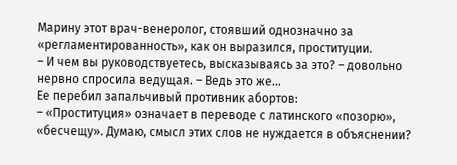Марину этот врач-венеролог, стоявший однозначно за «регламентированность», как он выразился, проституции.
– И чем вы руководствуетесь, высказываясь за это? – довольно нервно спросила ведущая. – Ведь это же…
Ее перебил запальчивый противник абортов:
– «Проституция» означает в переводе с латинского «позорю», «бесчещу». Думаю, смысл этих слов не нуждается в объяснении?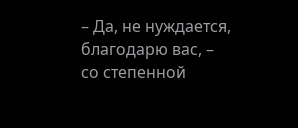– Да, не нуждается, благодарю вас, – со степенной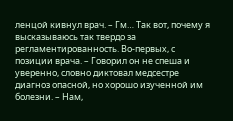ленцой кивнул врач. – Гм… Так вот, почему я высказываюсь так твердо за регламентированность. Во-первых, с позиции врача. – Говорил он не спеша и уверенно, словно диктовал медсестре диагноз опасной, но хорошо изученной им болезни. – Нам,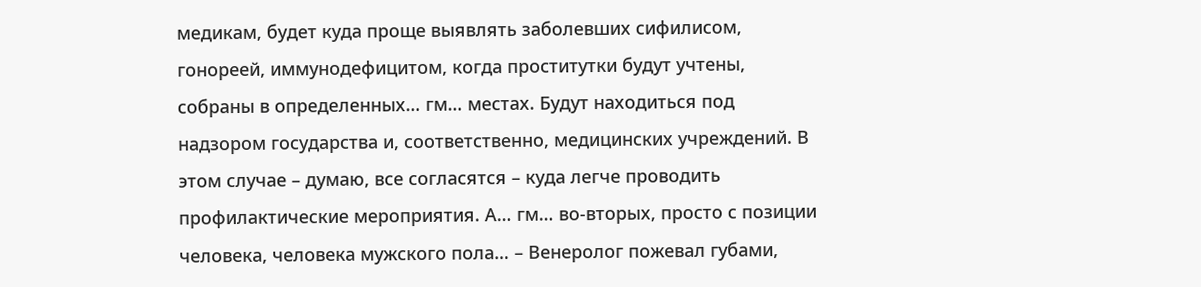медикам, будет куда проще выявлять заболевших сифилисом, гонореей, иммунодефицитом, когда проститутки будут учтены, собраны в определенных… гм… местах. Будут находиться под надзором государства и, соответственно, медицинских учреждений. В этом случае – думаю, все согласятся – куда легче проводить профилактические мероприятия. А… гм… во-вторых, просто с позиции человека, человека мужского пола… – Венеролог пожевал губами,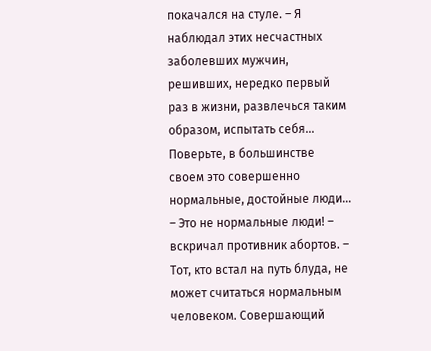покачался на стуле. – Я наблюдал этих несчастных заболевших мужчин, решивших, нередко первый раз в жизни, развлечься таким образом, испытать себя… Поверьте, в большинстве своем это совершенно нормальные, достойные люди…
– Это не нормальные люди! – вскричал противник абортов. – Тот, кто встал на путь блуда, не может считаться нормальным человеком. Совершающий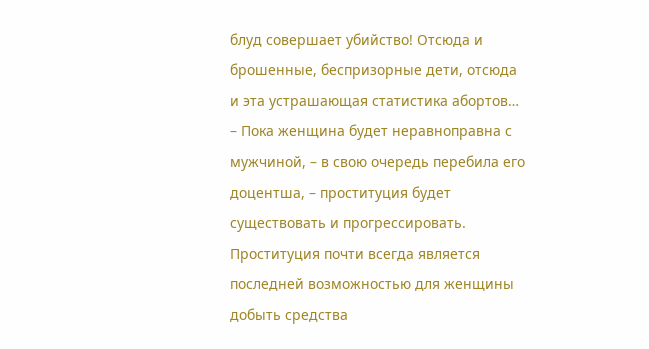блуд совершает убийство! Отсюда и брошенные, беспризорные дети, отсюда и эта устрашающая статистика абортов…
– Пока женщина будет неравноправна с мужчиной, – в свою очередь перебила его доцентша, – проституция будет существовать и прогрессировать. Проституция почти всегда является последней возможностью для женщины добыть средства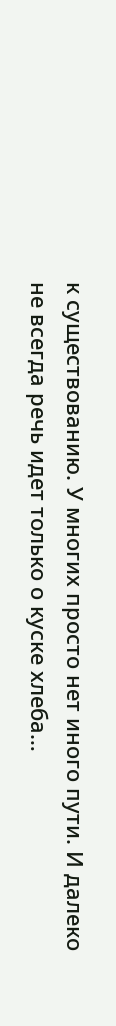к существованию. У многих просто нет иного пути. И далеко не всегда речь идет только о куске хлеба…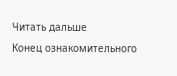Читать дальше
Конец ознакомительного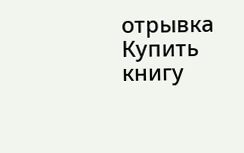отрывка
Купить книгу